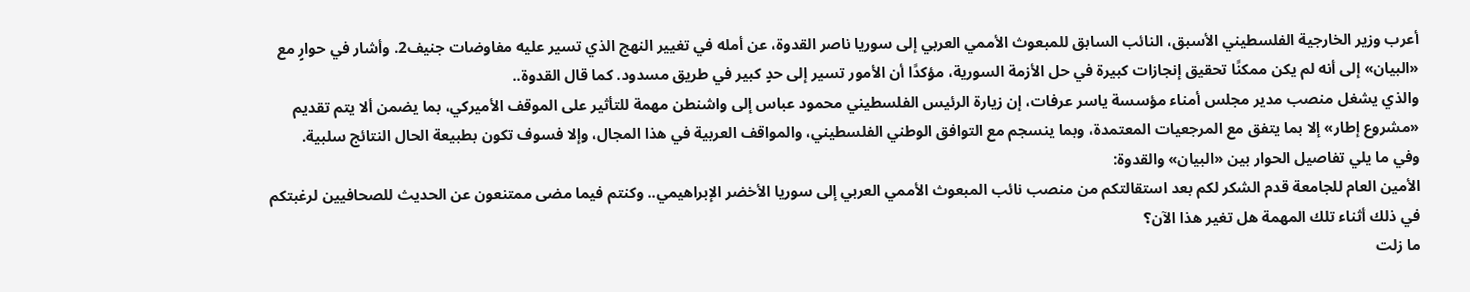أعرب وزير الخارجية الفلسطيني الأسبق، النائب السابق للمبعوث الأممي العربي إلى سوريا ناصر القدوة، عن أمله في تغيير النهج الذي تسير عليه مفاوضات جنيف2. وأشار في حوارٍ مع «البيان» إلى أنه لم يكن ممكنًا تحقيق إنجازات كبيرة في حل الأزمة السورية، مؤكدًا أن الأمور تسير إلى حدٍ كبير في طريق مسدود. كما قال القدوة..
والذي يشغل منصب مدير مجلس أمناء مؤسسة ياسر عرفات، إن زيارة الرئيس الفلسطيني محمود عباس إلى واشنطن مهمة للتأثير على الموقف الأميركي، بما يضمن ألا يتم تقديم «مشروع إطار» إلا بما يتفق مع المرجعيات المعتمدة، وبما ينسجم مع التوافق الوطني الفلسطيني، والمواقف العربية في هذا المجال، وإلا فسوف تكون بطبيعة الحال النتائج سلبية.
وفي ما يلي تفاصيل الحوار بين «البيان» والقدوة:
الأمين العام للجامعة قدم الشكر لكم بعد استقالتكم من منصب نائب المبعوث الأممي العربي إلى سوريا الأخضر الإبراهيمي.. وكنتم فيما مضى ممتنعون عن الحديث للصحافيين لرغبتكم في ذلك أثناء تلك المهمة هل تغير هذا الآن؟
ما زلت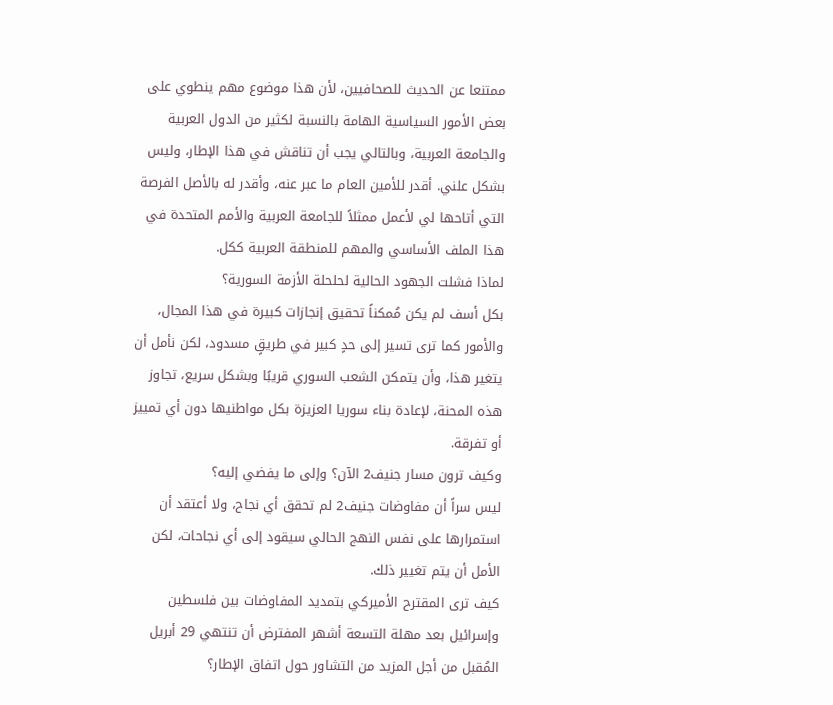ممتنعا عن الحديث للصحافيين، لأن هذا موضوع مهم ينطوي على بعض الأمور السياسية الهامة بالنسبة لكثير من الدول العربية والجامعة العربية، وبالتالي يجب أن تناقش في هذا الإطار، وليس بشكل علني. أقدر للأمين العام ما عبر عنه، وأقدر له بالأصل الفرصة التي أتاحها لي لأعمل ممثلاً للجامعة العربية والأمم المتحدة في هذا الملف الأساسي والمهم للمنطقة العربية ككل.
لماذا فشلت الجهود الحالية لحلحلة الأزمة السورية؟
بكل أسف لم يكن مُمكناً تحقيق إنجازات كبيرة في هذا المجال، والأمور كما ترى تسير إلى حدٍ كبير في طريقٍ مسدود، لكن نأمل أن يتغير هذا، وأن يتمكن الشعب السوري قريبًا وبشكل سريع، تجاوز هذه المحنة، لإعادة بناء سوريا العزيزة بكل مواطنيها دون أي تمييز أو تفرقة.
وكيف ترون مسار جنيف2 الآن؟ وإلى ما يفضي إليه؟
ليس سراً أن مفاوضات جنيف2 لم تحقق أي نجاح، ولا أعتقد أن استمرارها على نفس النهج الحالي سيقود إلى أي نجاحات، لكن الأمل أن يتم تغيير ذلك.
كيف ترى المقترح الأميركي بتمديد المفاوضات بين فلسطين وإسرائيل بعد مهلة التسعة أشهر المفترض أن تنتهي 29 أبريل المُقبل من أجل المزيد من التشاور حول اتفاق الإطار؟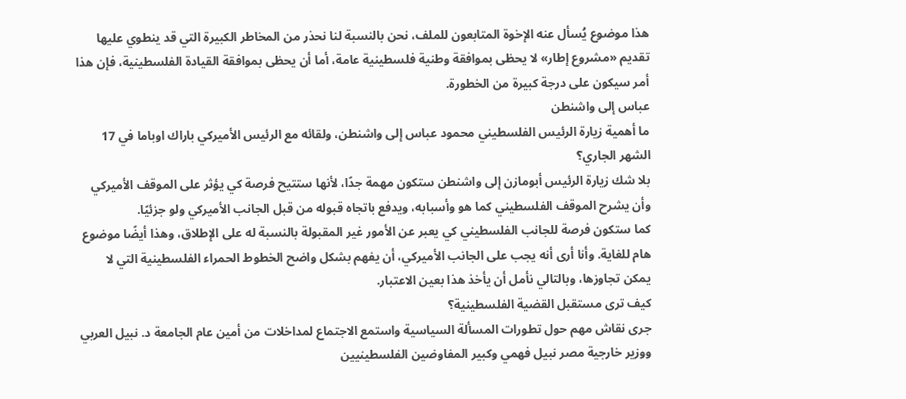هذا موضوع يُسأل عنه الإخوة المتابعون للملف، نحن بالنسبة لنا نحذر من المخاطر الكبيرة التي قد ينطوي عليها تقديم «مشروع إطار» لا يحظى بموافقة وطنية فلسطينية عامة، أما أن يحظى بموافقة القيادة الفلسطينية، فإن هذا أمر سيكون على درجة كبيرة من الخطورة.
عباس إلى واشنطن
ما أهمية زيارة الرئيس الفلسطيني محمود عباس إلى واشنطن، ولقائه مع الرئيس الأميركي باراك اوباما في 17 الشهر الجاري؟
بلا شك زيارة الرئيس أبومازن إلى واشنطن ستكون مهمة جدًا، لأنها ستتيح فرصة كي يؤثر على الموقف الأميركي وأن يشرح الموقف الفلسطيني كما هو وأسبابه، ويدفع باتجاه قبوله من قبل الجانب الأميركي ولو جزئيًا.
كما ستكون فرصة للجانب الفلسطيني كي يعبر عن الأمور غير المقبولة بالنسبة له على الإطلاق، وهذا أيضًا موضوع هام للغاية. وأنا أرى أنه يجب على الجانب الأميركي، أن يفهم بشكل واضح الخطوط الحمراء الفلسطينية التي لا يمكن تجاوزها، وبالتالي نأمل أن يأخذ هذا بعين الاعتبار.
كيف ترى مستقبل القضية الفلسطينية؟
جرى نقاش مهم حول تطورات المسألة السياسية واستمع الاجتماع لمداخلات من أمين عام الجامعة د. نبيل العربي ووزير خارجية مصر نبيل فهمي وكبير المفاوضين الفلسطينيين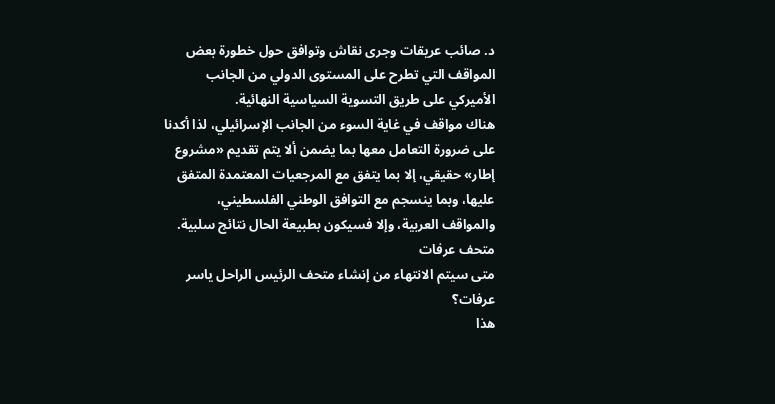د. صائب عريقات وجرى نقاش وتوافق حول خطورة بعض المواقف التي تطرح على المستوى الدولي من الجانب الأميركي على طريق التسوية السياسية النهائية.
هناك مواقف في غاية السوء من الجانب الإسرائيلي، لذا أكدنا على ضرورة التعامل معها بما يضمن ألا يتم تقديم «مشروع إطار» حقيقي، إلا بما يتفق مع المرجعيات المعتمدة المتفق عليها، وبما ينسجم مع التوافق الوطني الفلسطيني، والمواقف العربية، وإلا فسيكون بطبيعة الحال نتائج سلبية.
متحف عرفات
متى سيتم الانتهاء من إنشاء متحف الرئيس الراحل ياسر عرفات؟
هذا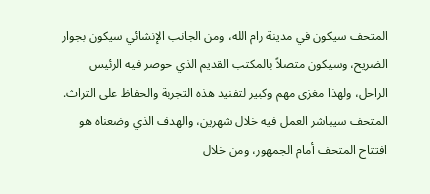المتحف سيكون في مدينة رام الله، ومن الجانب الإنشائي سيكون بجوار الضريح، وسيكون متصلاً بالمكتب القديم الذي حوصر فيه الرئيس الراحل، ولهذا مغزى مهم وكبير لتفنيد هذه التجربة والحفاظ على التراث. المتحف سيباشر العمل فيه خلال شهرين، والهدف الذي وضعناه هو افتتاح المتحف أمام الجمهور، ومن خلال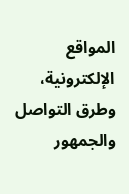المواقع الإلكترونية، وطرق التواصل والجمهور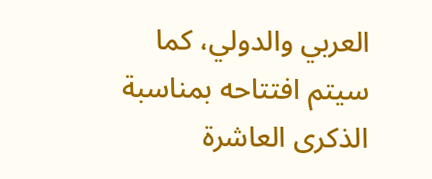العربي والدولي، كما سيتم افتتاحه بمناسبة الذكرى العاشرة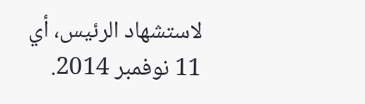لاستشهاد الرئيس، أي 11 نوفمبر 2014.